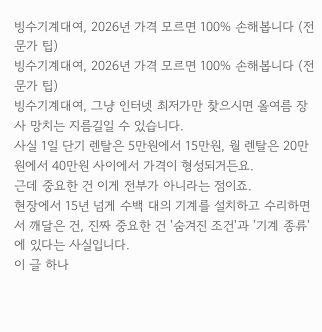빙수기계대여, 2026년 가격 모르면 100% 손해봅니다 (전문가 팁)
빙수기계대여, 2026년 가격 모르면 100% 손해봅니다 (전문가 팁)
빙수기계대여, 그냥 인터넷 최저가만 찾으시면 올여름 장사 망치는 지름길일 수 있습니다.
사실 1일 단기 렌탈은 5만원에서 15만원, 월 렌탈은 20만원에서 40만원 사이에서 가격이 형성되거든요.
근데 중요한 건 이게 전부가 아니라는 점이죠.
현장에서 15년 넘게 수백 대의 기계를 설치하고 수리하면서 깨달은 건, 진짜 중요한 건 '숨겨진 조건'과 '기계 종류'에 있다는 사실입니다.
이 글 하나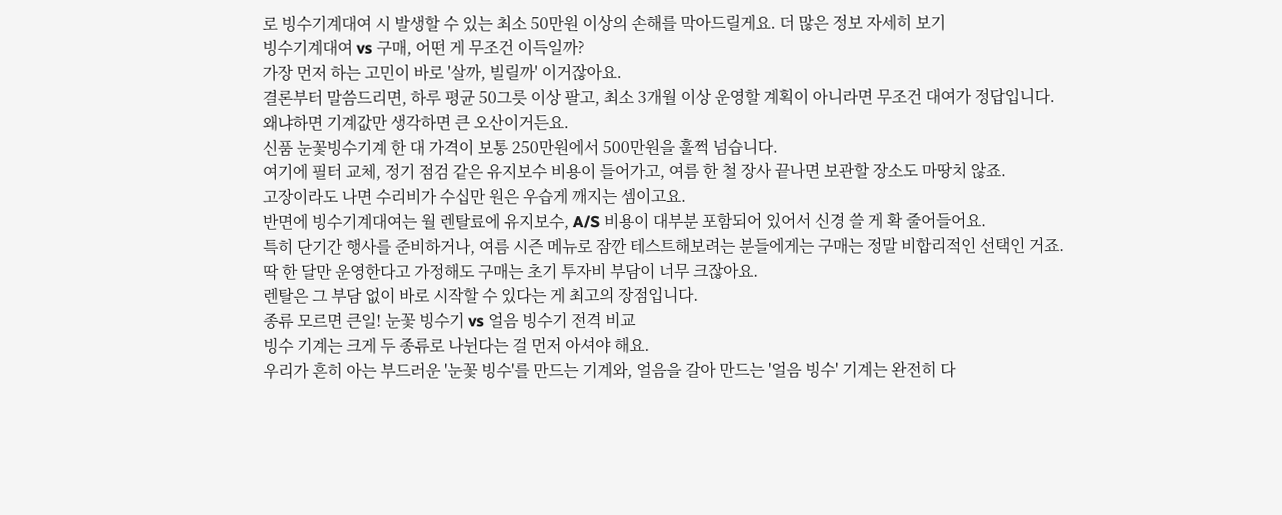로 빙수기계대여 시 발생할 수 있는 최소 50만원 이상의 손해를 막아드릴게요. 더 많은 정보 자세히 보기
빙수기계대여 vs 구매, 어떤 게 무조건 이득일까?
가장 먼저 하는 고민이 바로 '살까, 빌릴까' 이거잖아요.
결론부터 말씀드리면, 하루 평균 50그릇 이상 팔고, 최소 3개월 이상 운영할 계획이 아니라면 무조건 대여가 정답입니다.
왜냐하면 기계값만 생각하면 큰 오산이거든요.
신품 눈꽃빙수기계 한 대 가격이 보통 250만원에서 500만원을 훌쩍 넘습니다.
여기에 필터 교체, 정기 점검 같은 유지보수 비용이 들어가고, 여름 한 철 장사 끝나면 보관할 장소도 마땅치 않죠.
고장이라도 나면 수리비가 수십만 원은 우습게 깨지는 셈이고요.
반면에 빙수기계대여는 월 렌탈료에 유지보수, A/S 비용이 대부분 포함되어 있어서 신경 쓸 게 확 줄어들어요.
특히 단기간 행사를 준비하거나, 여름 시즌 메뉴로 잠깐 테스트해보려는 분들에게는 구매는 정말 비합리적인 선택인 거죠.
딱 한 달만 운영한다고 가정해도 구매는 초기 투자비 부담이 너무 크잖아요.
렌탈은 그 부담 없이 바로 시작할 수 있다는 게 최고의 장점입니다.
종류 모르면 큰일! 눈꽃 빙수기 vs 얼음 빙수기 전격 비교
빙수 기계는 크게 두 종류로 나뉜다는 걸 먼저 아셔야 해요.
우리가 흔히 아는 부드러운 '눈꽃 빙수'를 만드는 기계와, 얼음을 갈아 만드는 '얼음 빙수' 기계는 완전히 다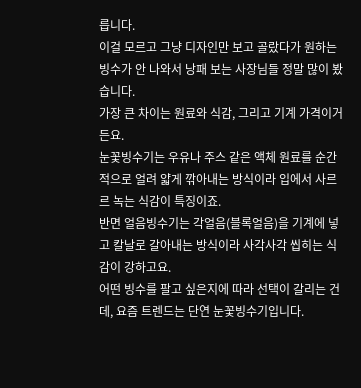릅니다.
이걸 모르고 그냥 디자인만 보고 골랐다가 원하는 빙수가 안 나와서 낭패 보는 사장님들 정말 많이 봤습니다.
가장 큰 차이는 원료와 식감, 그리고 기계 가격이거든요.
눈꽃빙수기는 우유나 주스 같은 액체 원료를 순간적으로 얼려 얇게 깎아내는 방식이라 입에서 사르르 녹는 식감이 특징이죠.
반면 얼음빙수기는 각얼음(블록얼음)을 기계에 넣고 칼날로 갈아내는 방식이라 사각사각 씹히는 식감이 강하고요.
어떤 빙수를 팔고 싶은지에 따라 선택이 갈리는 건데, 요즘 트렌드는 단연 눈꽃빙수기입니다.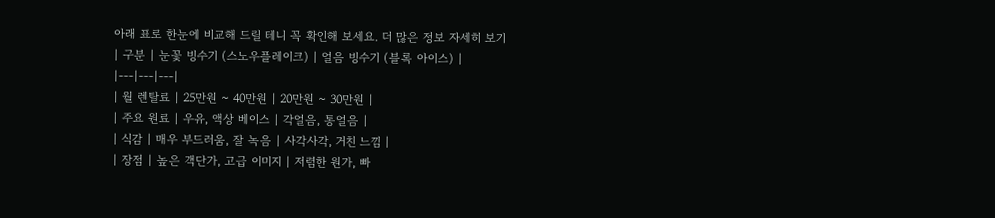아래 표로 한눈에 비교해 드릴 테니 꼭 확인해 보세요. 더 많은 정보 자세히 보기
| 구분 | 눈꽃 빙수기 (스노우플레이크) | 얼음 빙수기 (블록 아이스) |
|---|---|---|
| 월 렌탈료 | 25만원 ~ 40만원 | 20만원 ~ 30만원 |
| 주요 원료 | 우유, 액상 베이스 | 각얼음, 통얼음 |
| 식감 | 매우 부드러움, 잘 녹음 | 사각사각, 거친 느낌 |
| 장점 | 높은 객단가, 고급 이미지 | 저렴한 원가, 빠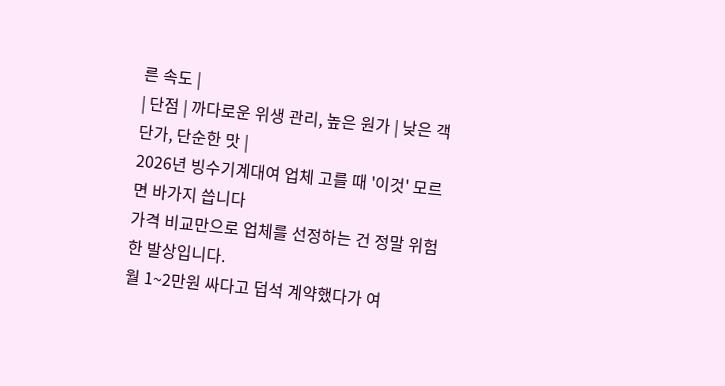른 속도 |
| 단점 | 까다로운 위생 관리, 높은 원가 | 낮은 객단가, 단순한 맛 |
2026년 빙수기계대여 업체 고를 때 '이것' 모르면 바가지 씁니다
가격 비교만으로 업체를 선정하는 건 정말 위험한 발상입니다.
월 1~2만원 싸다고 덥석 계약했다가 여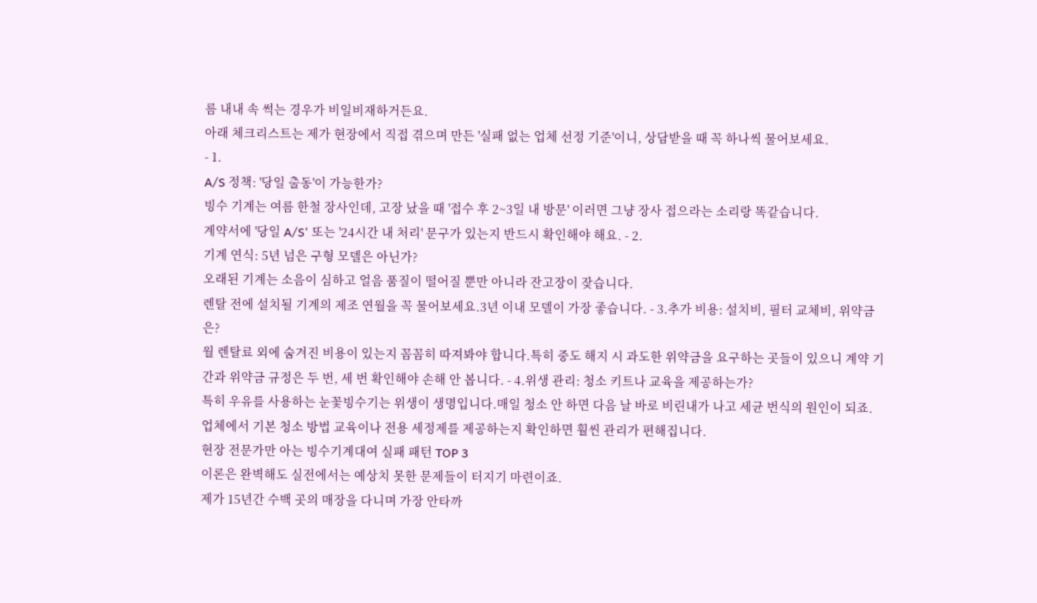름 내내 속 썩는 경우가 비일비재하거든요.
아래 체크리스트는 제가 현장에서 직접 겪으며 만든 '실패 없는 업체 선정 기준'이니, 상담받을 때 꼭 하나씩 물어보세요.
- 1.
A/S 정책: '당일 출동'이 가능한가?
빙수 기계는 여름 한철 장사인데, 고장 났을 때 '접수 후 2~3일 내 방문' 이러면 그냥 장사 접으라는 소리랑 똑같습니다.
계약서에 '당일 A/S' 또는 '24시간 내 처리' 문구가 있는지 반드시 확인해야 해요. - 2.
기계 연식: 5년 넘은 구형 모델은 아닌가?
오래된 기계는 소음이 심하고 얼음 품질이 떨어질 뿐만 아니라 잔고장이 잦습니다.
렌탈 전에 설치될 기계의 제조 연월을 꼭 물어보세요.3년 이내 모델이 가장 좋습니다. - 3.추가 비용: 설치비, 필터 교체비, 위약금은?
월 렌탈료 외에 숨겨진 비용이 있는지 꼼꼼히 따져봐야 합니다.특히 중도 해지 시 과도한 위약금을 요구하는 곳들이 있으니 계약 기간과 위약금 규정은 두 번, 세 번 확인해야 손해 안 봅니다. - 4.위생 관리: 청소 키트나 교육을 제공하는가?
특히 우유를 사용하는 눈꽃빙수기는 위생이 생명입니다.매일 청소 안 하면 다음 날 바로 비린내가 나고 세균 번식의 원인이 되죠.
업체에서 기본 청소 방법 교육이나 전용 세정제를 제공하는지 확인하면 훨씬 관리가 편해집니다.
현장 전문가만 아는 빙수기계대여 실패 패턴 TOP 3
이론은 완벽해도 실전에서는 예상치 못한 문제들이 터지기 마련이죠.
제가 15년간 수백 곳의 매장을 다니며 가장 안타까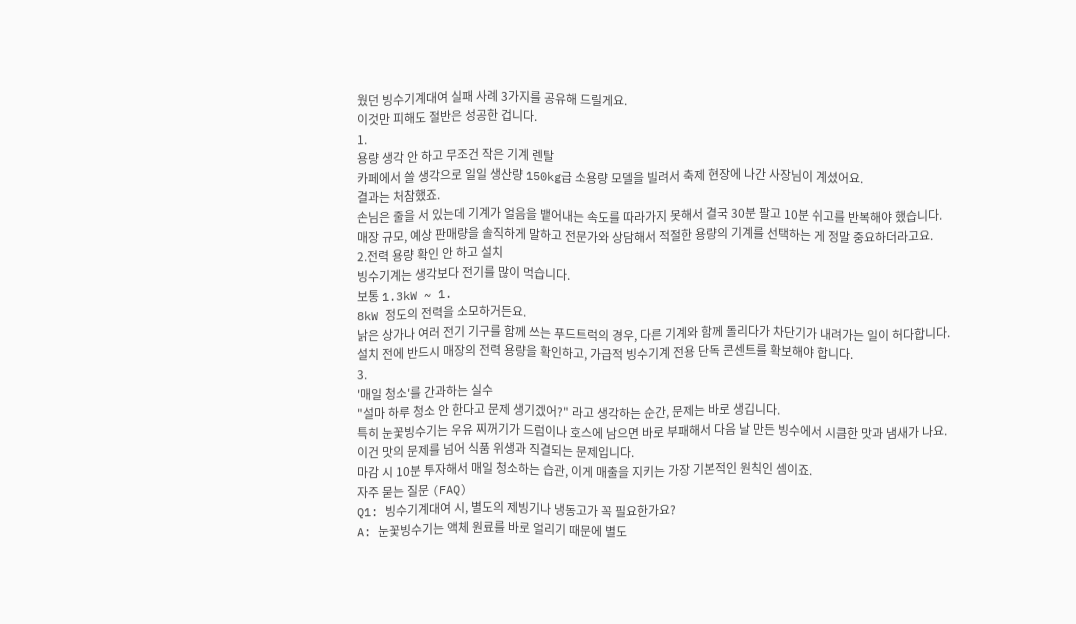웠던 빙수기계대여 실패 사례 3가지를 공유해 드릴게요.
이것만 피해도 절반은 성공한 겁니다.
1.
용량 생각 안 하고 무조건 작은 기계 렌탈
카페에서 쓸 생각으로 일일 생산량 150kg급 소용량 모델을 빌려서 축제 현장에 나간 사장님이 계셨어요.
결과는 처참했죠.
손님은 줄을 서 있는데 기계가 얼음을 뱉어내는 속도를 따라가지 못해서 결국 30분 팔고 10분 쉬고를 반복해야 했습니다.
매장 규모, 예상 판매량을 솔직하게 말하고 전문가와 상담해서 적절한 용량의 기계를 선택하는 게 정말 중요하더라고요.
2.전력 용량 확인 안 하고 설치
빙수기계는 생각보다 전기를 많이 먹습니다.
보통 1.3kW ~ 1.
8kW 정도의 전력을 소모하거든요.
낡은 상가나 여러 전기 기구를 함께 쓰는 푸드트럭의 경우, 다른 기계와 함께 돌리다가 차단기가 내려가는 일이 허다합니다.
설치 전에 반드시 매장의 전력 용량을 확인하고, 가급적 빙수기계 전용 단독 콘센트를 확보해야 합니다.
3.
'매일 청소'를 간과하는 실수
"설마 하루 청소 안 한다고 문제 생기겠어?" 라고 생각하는 순간, 문제는 바로 생깁니다.
특히 눈꽃빙수기는 우유 찌꺼기가 드럼이나 호스에 남으면 바로 부패해서 다음 날 만든 빙수에서 시큼한 맛과 냄새가 나요.
이건 맛의 문제를 넘어 식품 위생과 직결되는 문제입니다.
마감 시 10분 투자해서 매일 청소하는 습관, 이게 매출을 지키는 가장 기본적인 원칙인 셈이죠.
자주 묻는 질문 (FAQ)
Q1: 빙수기계대여 시, 별도의 제빙기나 냉동고가 꼭 필요한가요?
A: 눈꽃빙수기는 액체 원료를 바로 얼리기 때문에 별도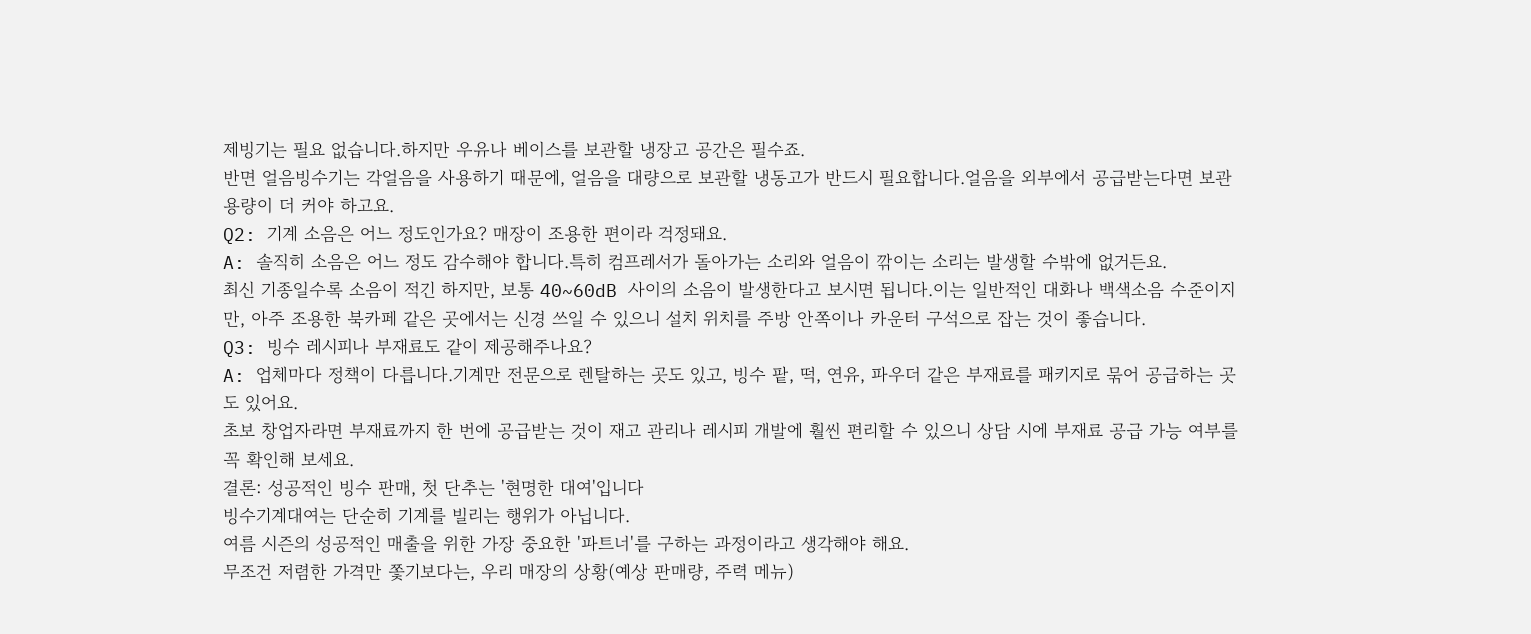제빙기는 필요 없습니다.하지만 우유나 베이스를 보관할 냉장고 공간은 필수죠.
반면 얼음빙수기는 각얼음을 사용하기 때문에, 얼음을 대량으로 보관할 냉동고가 반드시 필요합니다.얼음을 외부에서 공급받는다면 보관 용량이 더 커야 하고요.
Q2: 기계 소음은 어느 정도인가요? 매장이 조용한 편이라 걱정돼요.
A: 솔직히 소음은 어느 정도 감수해야 합니다.특히 컴프레서가 돌아가는 소리와 얼음이 깎이는 소리는 발생할 수밖에 없거든요.
최신 기종일수록 소음이 적긴 하지만, 보통 40~60dB 사이의 소음이 발생한다고 보시면 됩니다.이는 일반적인 대화나 백색소음 수준이지만, 아주 조용한 북카페 같은 곳에서는 신경 쓰일 수 있으니 설치 위치를 주방 안쪽이나 카운터 구석으로 잡는 것이 좋습니다.
Q3: 빙수 레시피나 부재료도 같이 제공해주나요?
A: 업체마다 정책이 다릅니다.기계만 전문으로 렌탈하는 곳도 있고, 빙수 팥, 떡, 연유, 파우더 같은 부재료를 패키지로 묶어 공급하는 곳도 있어요.
초보 창업자라면 부재료까지 한 번에 공급받는 것이 재고 관리나 레시피 개발에 훨씬 편리할 수 있으니 상담 시에 부재료 공급 가능 여부를 꼭 확인해 보세요.
결론: 성공적인 빙수 판매, 첫 단추는 '현명한 대여'입니다
빙수기계대여는 단순히 기계를 빌리는 행위가 아닙니다.
여름 시즌의 성공적인 매출을 위한 가장 중요한 '파트너'를 구하는 과정이라고 생각해야 해요.
무조건 저렴한 가격만 쫓기보다는, 우리 매장의 상황(예상 판매량, 주력 메뉴)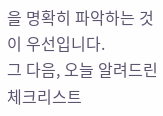을 명확히 파악하는 것이 우선입니다.
그 다음, 오늘 알려드린 체크리스트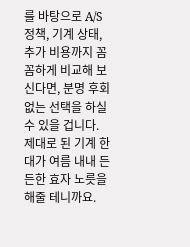를 바탕으로 A/S 정책, 기계 상태, 추가 비용까지 꼼꼼하게 비교해 보신다면, 분명 후회 없는 선택을 하실 수 있을 겁니다.
제대로 된 기계 한 대가 여름 내내 든든한 효자 노릇을 해줄 테니까요.